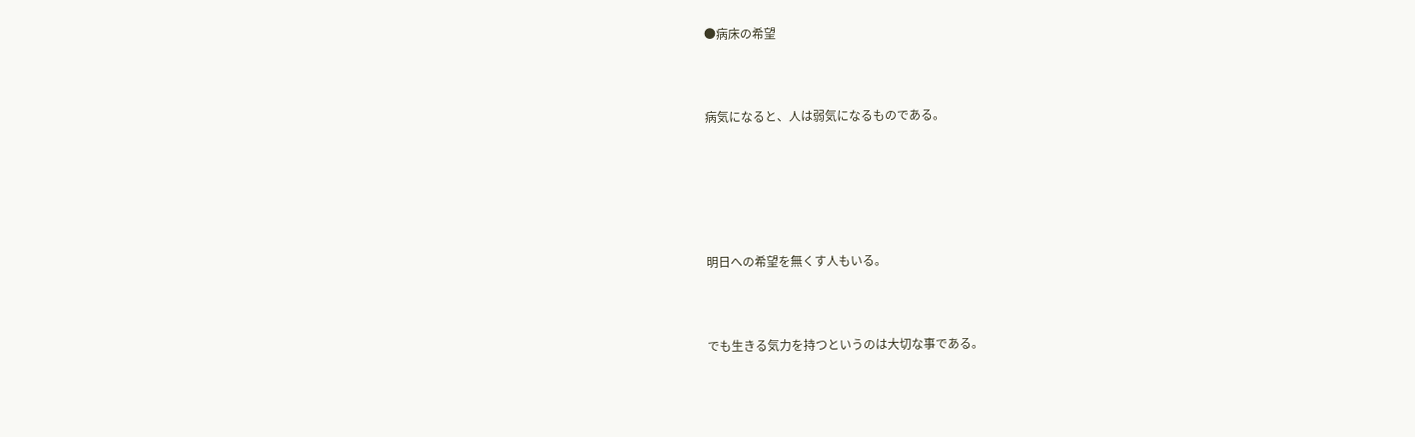●病床の希望



病気になると、人は弱気になるものである。






明日への希望を無くす人もいる。



でも生きる気力を持つというのは大切な事である。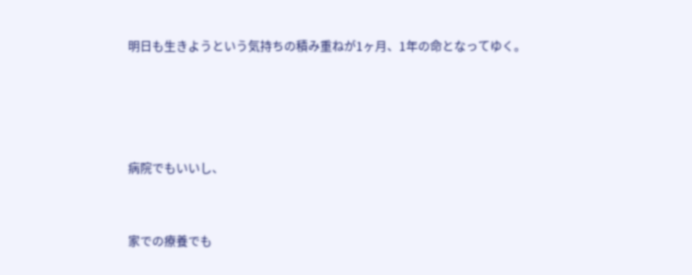明日も生きようという気持ちの積み重ねが1ヶ月、1年の命となってゆく。




病院でもいいし、


家での療養でも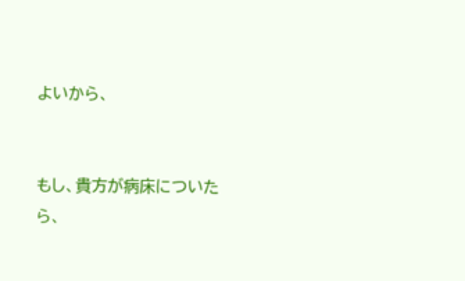よいから、


もし、貴方が病床についたら、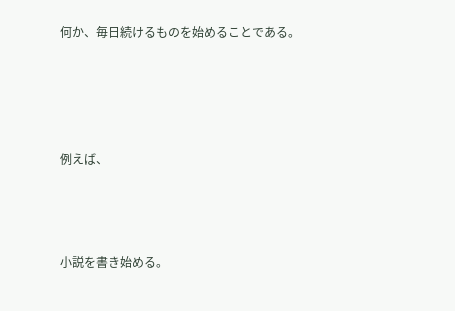何か、毎日続けるものを始めることである。




例えば、



小説を書き始める。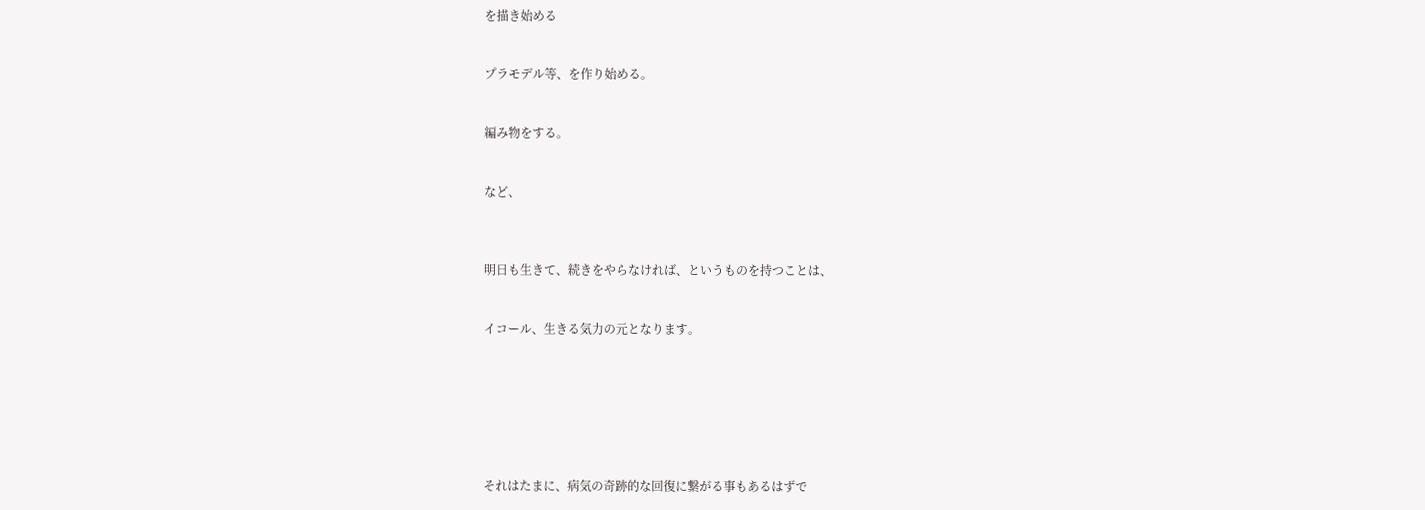を描き始める


プラモデル等、を作り始める。


編み物をする。


など、



明日も生きて、続きをやらなければ、というものを持つことは、


イコール、生きる気力の元となります。







それはたまに、病気の奇跡的な回復に繋がる事もあるはずで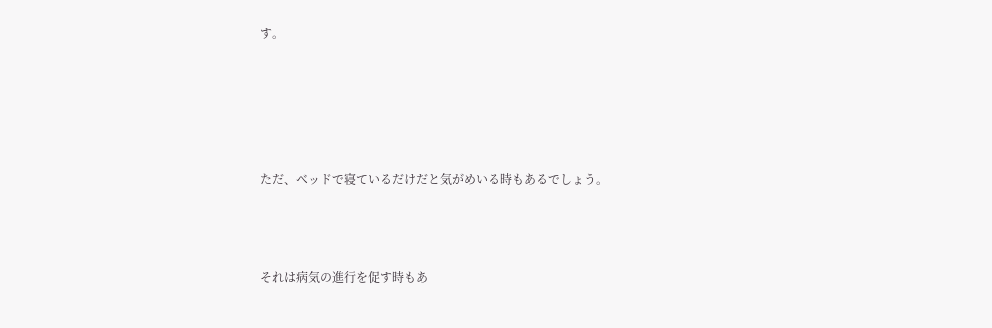す。





ただ、ベッドで寝ているだけだと気がめいる時もあるでしょう。



それは病気の進行を促す時もあ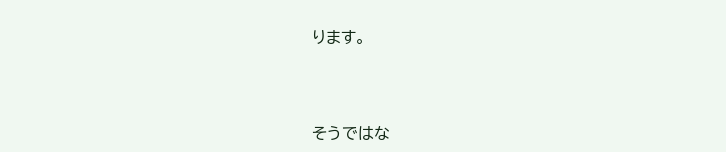ります。




そうではな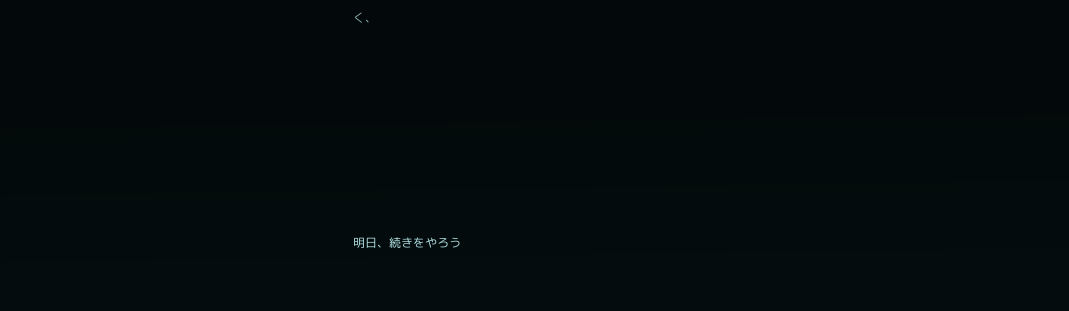く、











明日、続きをやろう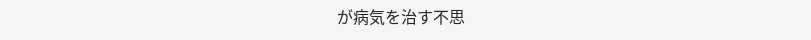が病気を治す不思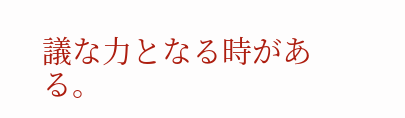議な力となる時がある。